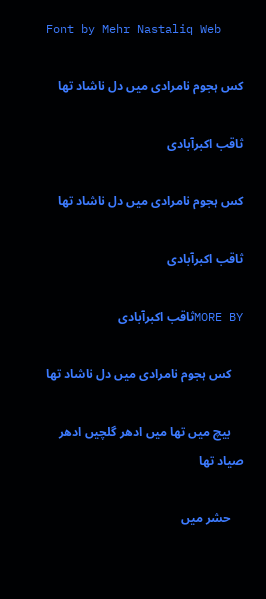Font by Mehr Nastaliq Web

کس ہجوم نامرادی میں دل ناشاد تھا

ثاقب اکبرآبادی

کس ہجوم نامرادی میں دل ناشاد تھا

ثاقب اکبرآبادی

MORE BYثاقب اکبرآبادی

    کس ہجوم نامرادی میں دل ناشاد تھا

    بیچ میں تھا میں ادھر گلچیں ادھر صیاد تھا

    حشر میں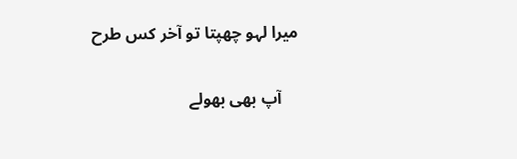میرا لہو چھپتا تو آخر کس طرح

    آپ بھی بھولے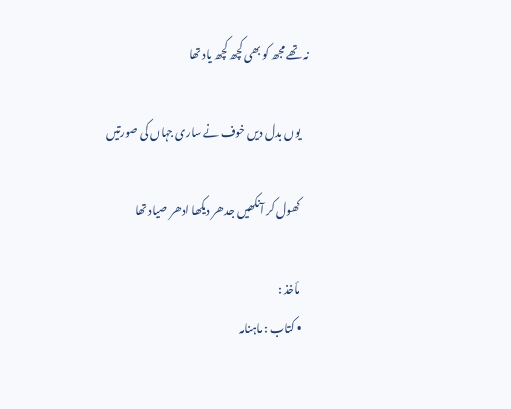نہ تھے مجھ کو بھی کچھ کچھ یاد تھا

    یوں بدل دیں خوف نے ساری جہاں کی صورتیں

    کھول کر آنکھیں جدھر دیکھا ادھر صیاد تھا

    مأخذ :
    • کتاب : ماہنامہ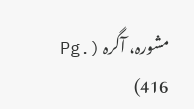مشورہ، آگرہ (Pg. 416)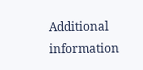Additional information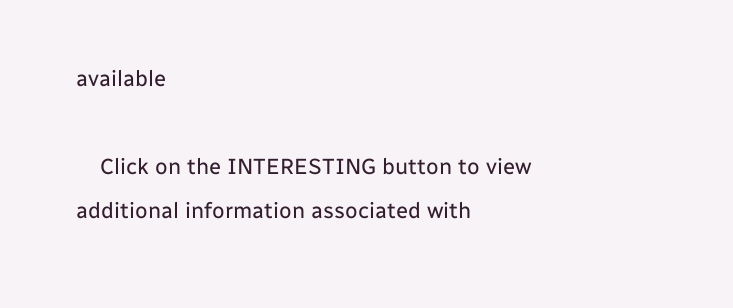available

    Click on the INTERESTING button to view additional information associated with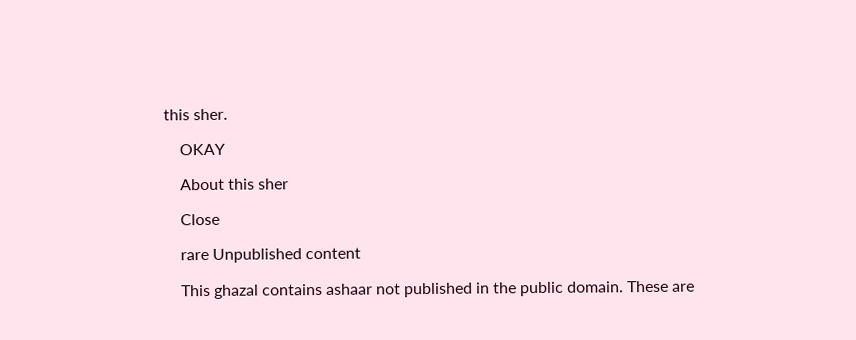this sher.

    OKAY

    About this sher

    Close

    rare Unpublished content

    This ghazal contains ashaar not published in the public domain. These are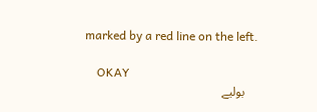marked by a red line on the left.

    OKAY
    بولیے